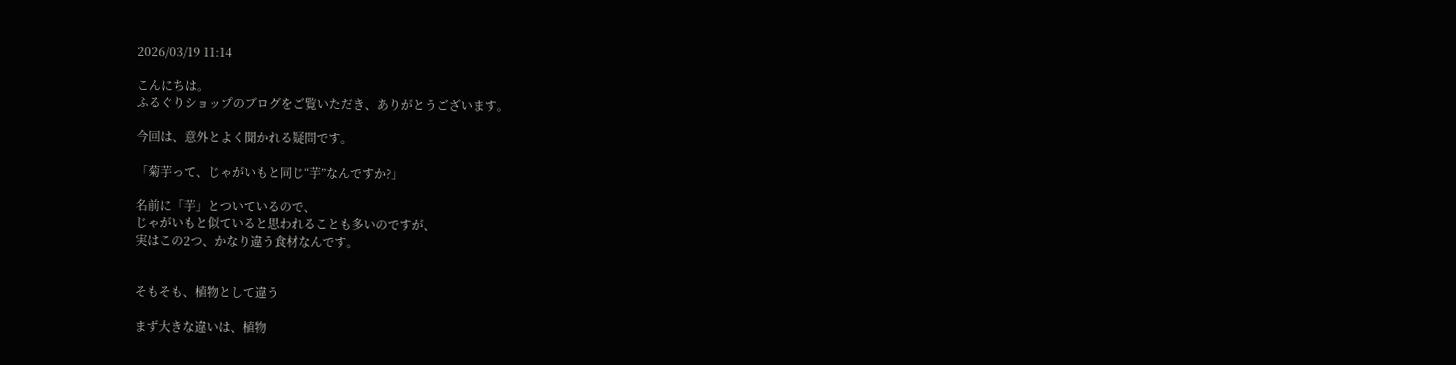2026/03/19 11:14

こんにちは。
ふるぐりショップのブログをご覧いただき、ありがとうございます。

今回は、意外とよく聞かれる疑問です。

「菊芋って、じゃがいもと同じ“芋”なんですか?」

名前に「芋」とついているので、
じゃがいもと似ていると思われることも多いのですが、
実はこの2つ、かなり違う食材なんです。


そもそも、植物として違う

まず大きな違いは、植物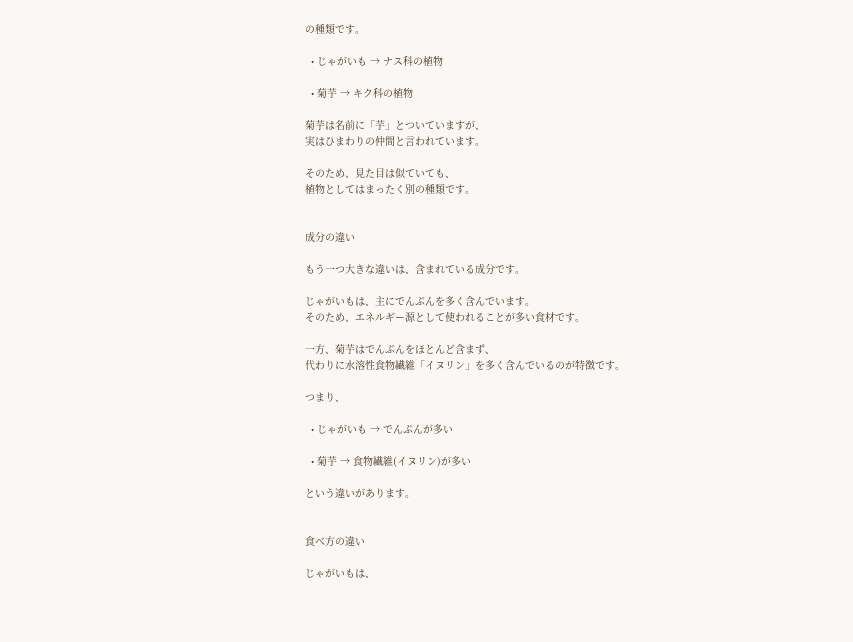の種類です。

  • じゃがいも → ナス科の植物

  • 菊芋 → キク科の植物

菊芋は名前に「芋」とついていますが、
実はひまわりの仲間と言われています。

そのため、見た目は似ていても、
植物としてはまったく別の種類です。


成分の違い

もう一つ大きな違いは、含まれている成分です。

じゃがいもは、主にでんぷんを多く含んでいます。
そのため、エネルギー源として使われることが多い食材です。

一方、菊芋はでんぷんをほとんど含まず、
代わりに水溶性食物繊維「イヌリン」を多く含んでいるのが特徴です。

つまり、

  • じゃがいも → でんぷんが多い

  • 菊芋 → 食物繊維(イヌリン)が多い

という違いがあります。


食べ方の違い

じゃがいもは、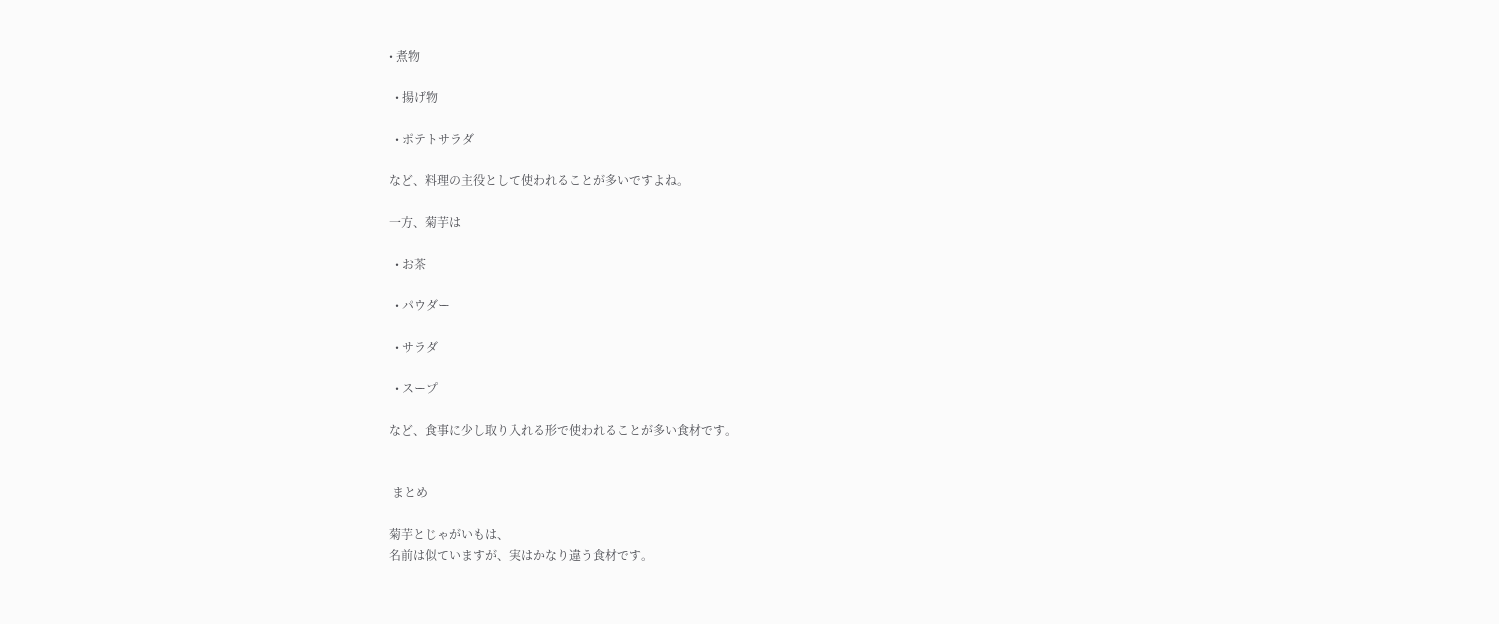• 煮物

  • 揚げ物

  • ポテトサラダ

など、料理の主役として使われることが多いですよね。

一方、菊芋は

  • お茶

  • パウダー

  • サラダ

  • スープ

など、食事に少し取り入れる形で使われることが多い食材です。


 まとめ

菊芋とじゃがいもは、
名前は似ていますが、実はかなり違う食材です。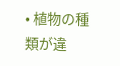• 植物の種類が違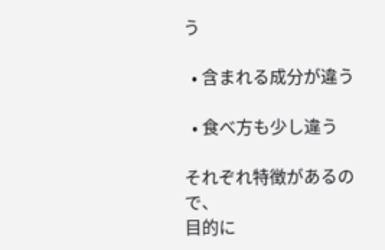う

  • 含まれる成分が違う

  • 食べ方も少し違う

それぞれ特徴があるので、
目的に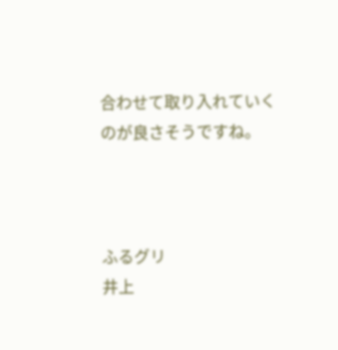合わせて取り入れていくのが良さそうですね。



ふるグリ
井上